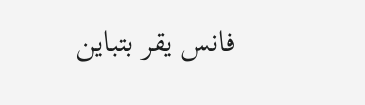فانس يقر بتباين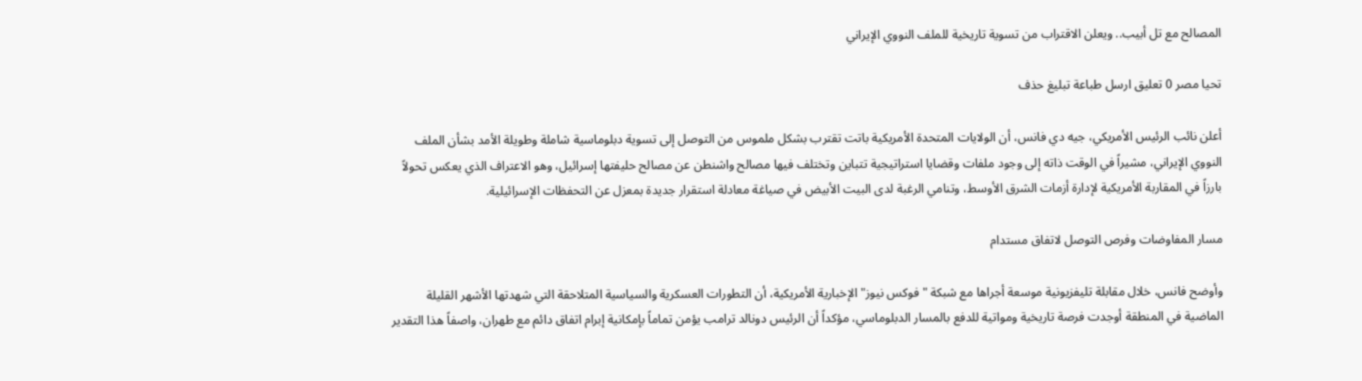المصالح مع تل أبيب.. ويعلن الاقتراب من تسوية تاريخية للملف النووي الإيراني

تحيا مصر 0 تعليق ارسل طباعة تبليغ حذف

أعلن نائب الرئيس الأمريكي، جيه دي فانس، أن الولايات المتحدة الأمريكية باتت تقترب بشكل ملموس من التوصل إلى تسوية دبلوماسية شاملة وطويلة الأمد بشأن الملف النووي الإيراني، مشيراً في الوقت ذاته إلى وجود ملفات وقضايا استراتيجية تتباين وتختلف فيها مصالح واشنطن عن مصالح حليفتها إسرائيل، وهو الاعتراف الذي يعكس تحولاً بارزاً في المقاربة الأمريكية لإدارة أزمات الشرق الأوسط، وتنامي الرغبة لدى البيت الأبيض في صياغة معادلة استقرار جديدة بمعزل عن التحفظات الإسرائيلية.

مسار المفاوضات وفرص التوصل لاتفاق مستدام

وأوضح فانس، خلال مقابلة تليفزيونية موسعة أجراها مع شبكة "فوكس نيوز" الإخبارية الأمريكية، أن التطورات العسكرية والسياسية المتلاحقة التي شهدتها الأشهر القليلة الماضية في المنطقة أوجدت فرصة تاريخية ومواتية للدفع بالمسار الدبلوماسي، مؤكداً أن الرئيس دونالد ترامب يؤمن تماماً بإمكانية إبرام اتفاق دائم مع طهران، واصفاً هذا التقدير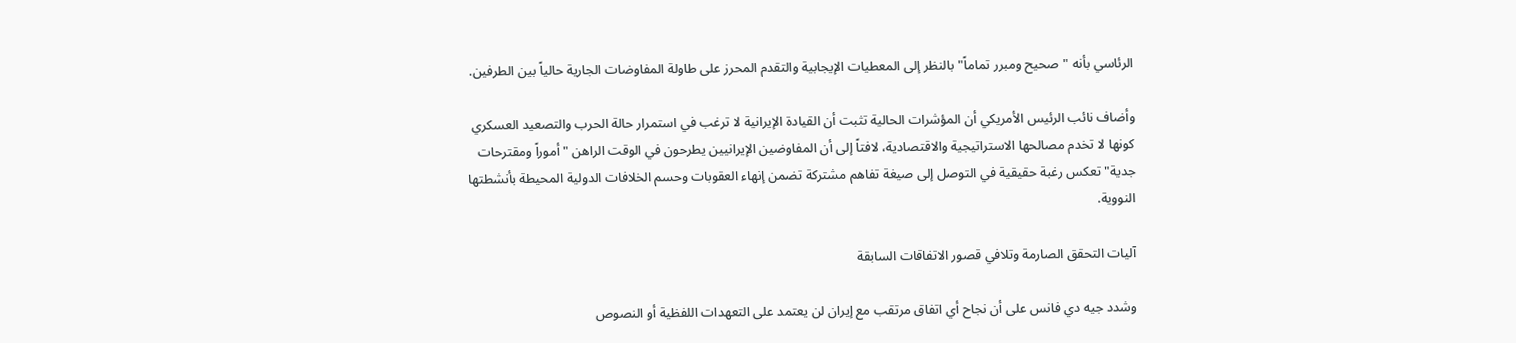الرئاسي بأنه "صحيح ومبرر تماماً" بالنظر إلى المعطيات الإيجابية والتقدم المحرز على طاولة المفاوضات الجارية حالياً بين الطرفين.

وأضاف نائب الرئيس الأمريكي أن المؤشرات الحالية تثبت أن القيادة الإيرانية لا ترغب في استمرار حالة الحرب والتصعيد العسكري كونها لا تخدم مصالحها الاستراتيجية والاقتصادية، لافتاً إلى أن المفاوضين الإيرانيين يطرحون في الوقت الراهن "أموراً ومقترحات جدية" تعكس رغبة حقيقية في التوصل إلى صيغة تفاهم مشتركة تضمن إنهاء العقوبات وحسم الخلافات الدولية المحيطة بأنشطتها النووية.

آليات التحقق الصارمة وتلافي قصور الاتفاقات السابقة

وشدد جيه دي فانس على أن نجاح أي اتفاق مرتقب مع إيران لن يعتمد على التعهدات اللفظية أو النصوص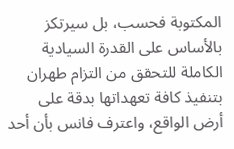المكتوبة فحسب، بل سيرتكز بالأساس على القدرة السيادية الكاملة للتحقق من التزام طهران بتنفيذ كافة تعهداتها بدقة على أرض الواقع، واعترف فانس بأن أحد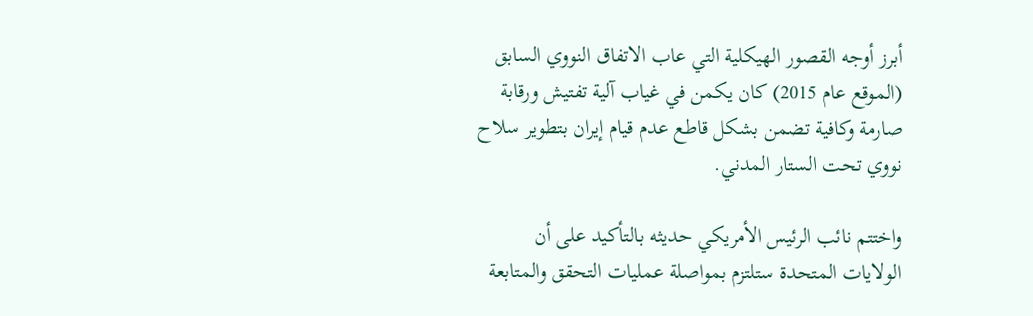أبرز أوجه القصور الهيكلية التي عاب الاتفاق النووي السابق (الموقع عام 2015) كان يكمن في غياب آلية تفتيش ورقابة صارمة وكافية تضمن بشكل قاطع عدم قيام إيران بتطوير سلاح نووي تحت الستار المدني.

واختتم نائب الرئيس الأمريكي حديثه بالتأكيد على أن الولايات المتحدة ستلتزم بمواصلة عمليات التحقق والمتابعة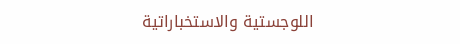اللوجستية والاستخباراتية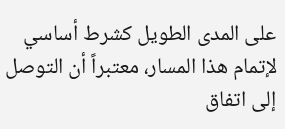على المدى الطويل كشرط أساسي لإتمام هذا المسار، معتبراً أن التوصل إلى اتفاق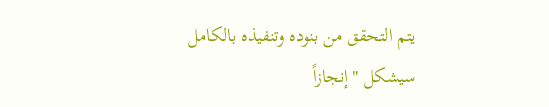يتم التحقق من بنوده وتنفيذه بالكامل سيشكل "إنجازاً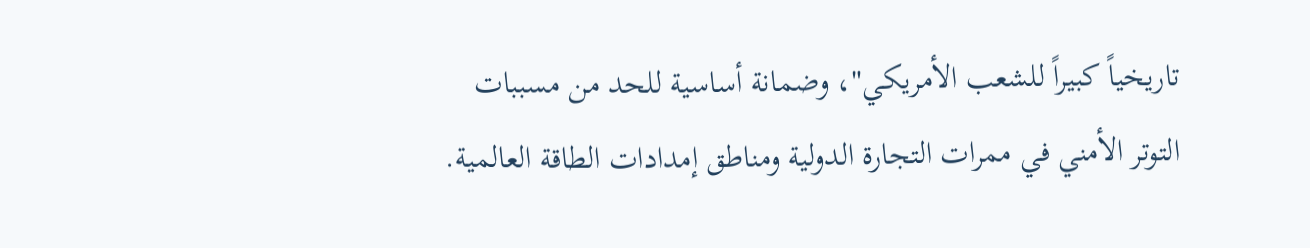تاريخياً كبيراً للشعب الأمريكي"، وضمانة أساسية للحد من مسببات التوتر الأمني في ممرات التجارة الدولية ومناطق إمدادات الطاقة العالمية.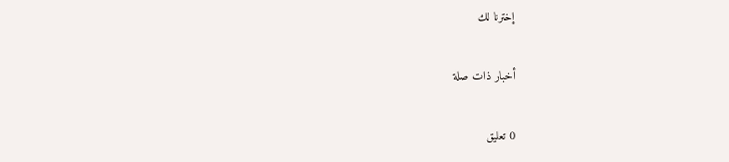إخترنا لك

أخبار ذات صلة

0 تعليق